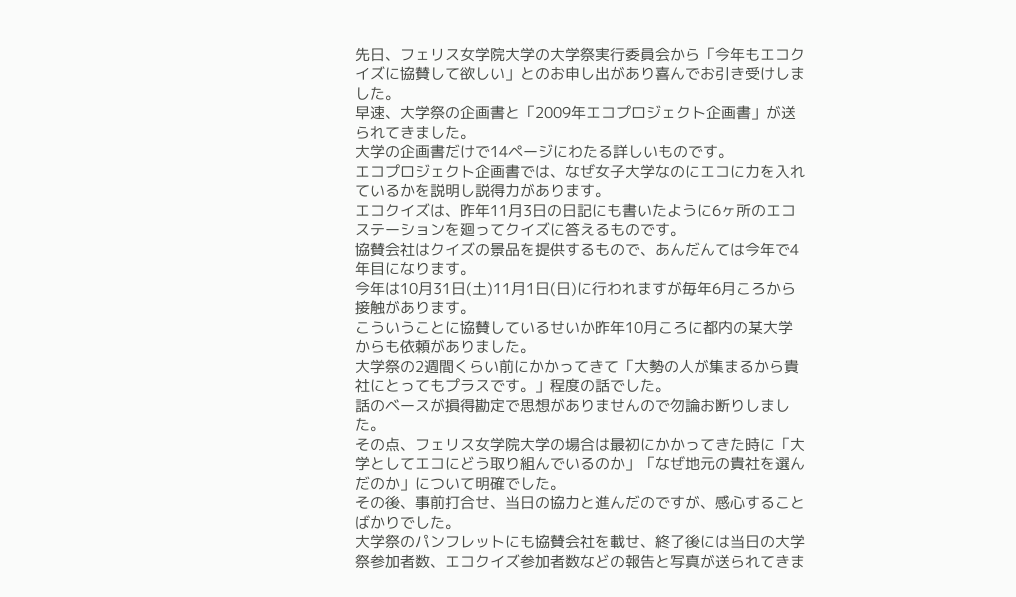先日、フェリス女学院大学の大学祭実行委員会から「今年もエコクイズに協賛して欲しい」とのお申し出があり喜んでお引き受けしました。
早速、大学祭の企画書と「2009年エコプロジェクト企画書」が送られてきました。
大学の企画書だけで14ページにわたる詳しいものです。
エコプロジェクト企画書では、なぜ女子大学なのにエコに力を入れているかを説明し説得力があります。
エコクイズは、昨年11月3日の日記にも書いたように6ヶ所のエコステーションを廻ってクイズに答えるものです。
協賛会社はクイズの景品を提供するもので、あんだんては今年で4年目になります。
今年は10月31日(土)11月1日(日)に行われますが毎年6月ころから接触があります。
こういうことに協賛しているせいか昨年10月ころに都内の某大学からも依頼がありました。
大学祭の2週間くらい前にかかってきて「大勢の人が集まるから貴社にとってもプラスです。」程度の話でした。
話のベースが損得勘定で思想がありませんので勿論お断りしました。
その点、フェリス女学院大学の場合は最初にかかってきた時に「大学としてエコにどう取り組んでいるのか」「なぜ地元の貴社を選んだのか」について明確でした。
その後、事前打合せ、当日の協力と進んだのですが、感心することばかりでした。
大学祭のパンフレットにも協賛会社を載せ、終了後には当日の大学祭参加者数、エコクイズ参加者数などの報告と写真が送られてきま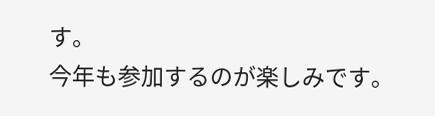す。
今年も参加するのが楽しみです。